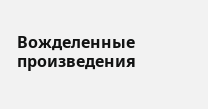Вожделенные произведения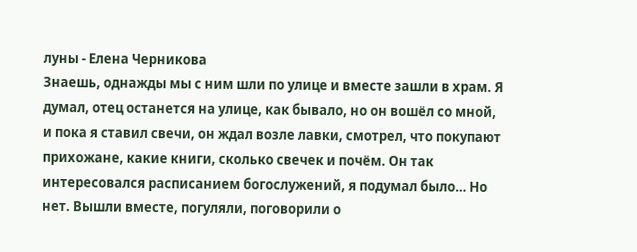луны - Елена Черникова
Знаешь, однажды мы с ним шли по улице и вместе зашли в храм. Я думал, отец останется на улице, как бывало, но он вошёл со мной, и пока я ставил свечи, он ждал возле лавки, смотрел, что покупают прихожане, какие книги, сколько свечек и почём. Он так интересовался расписанием богослужений, я подумал было… Но нет. Вышли вместе, погуляли, поговорили о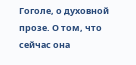Гоголе, о духовной прозе. О том, что сейчас она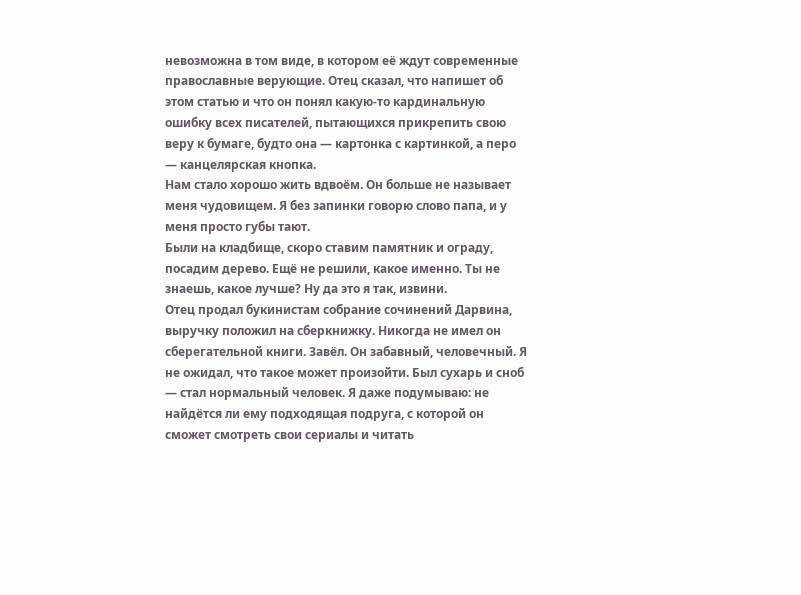невозможна в том виде, в котором её ждут современные православные верующие. Отец сказал, что напишет об этом статью и что он понял какую-то кардинальную ошибку всех писателей, пытающихся прикрепить свою веру к бумаге, будто она — картонка с картинкой, а перо — канцелярская кнопка.
Нам стало хорошо жить вдвоём. Он больше не называет меня чудовищем. Я без запинки говорю слово папа, и у меня просто губы тают.
Были на кладбище, скоро ставим памятник и ограду, посадим дерево. Ещё не решили, какое именно. Ты не знаешь, какое лучше? Ну да это я так, извини.
Отец продал букинистам собрание сочинений Дарвина, выручку положил на сберкнижку. Никогда не имел он сберегательной книги. Завёл. Он забавный, человечный. Я не ожидал, что такое может произойти. Был сухарь и сноб — стал нормальный человек. Я даже подумываю: не найдётся ли ему подходящая подруга, с которой он сможет смотреть свои сериалы и читать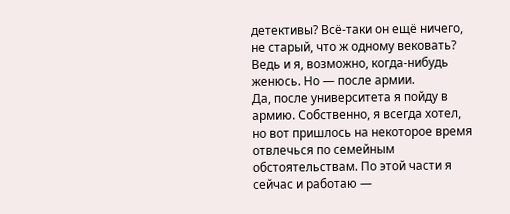детективы? Всё-таки он ещё ничего, не старый, что ж одному вековать? Ведь и я, возможно, когда-нибудь женюсь. Но — после армии.
Да, после университета я пойду в армию. Собственно, я всегда хотел, но вот пришлось на некоторое время отвлечься по семейным обстоятельствам. По этой части я сейчас и работаю —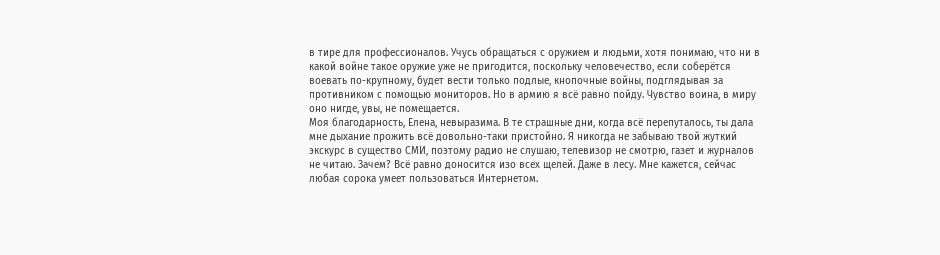в тире для профессионалов. Учусь обращаться с оружием и людьми, хотя понимаю, что ни в какой войне такое оружие уже не пригодится, поскольку человечество, если соберётся воевать по-крупному, будет вести только подлые, кнопочные войны, подглядывая за противником с помощью мониторов. Но в армию я всё равно пойду. Чувство воина, в миру оно нигде, увы, не помещается.
Моя благодарность, Елена, невыразима. В те страшные дни, когда всё перепуталось, ты дала мне дыхание прожить всё довольно-таки пристойно. Я никогда не забываю твой жуткий экскурс в существо СМИ, поэтому радио не слушаю, телевизор не смотрю, газет и журналов не читаю. Зачем? Всё равно доносится изо всех щелей. Даже в лесу. Мне кажется, сейчас любая сорока умеет пользоваться Интернетом.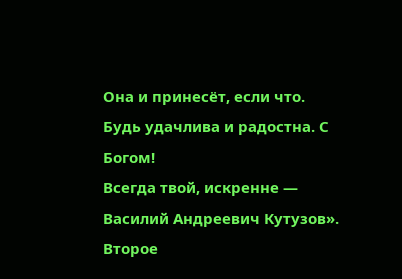Она и принесёт, если что.
Будь удачлива и радостна. С Богом!
Всегда твой, искренне —
Василий Андреевич Кутузов».
Второе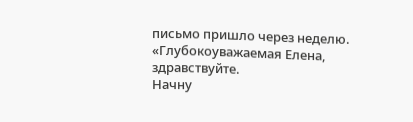письмо пришло через неделю.
«Глубокоуважаемая Елена, здравствуйте.
Начну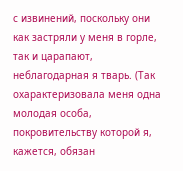с извинений, поскольку они как застряли у меня в горле, так и царапают, неблагодарная я тварь. (Так охарактеризовала меня одна молодая особа, покровительству которой я, кажется, обязан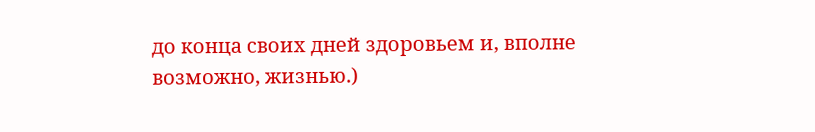до конца своих дней здоровьем и, вполне возможно, жизнью.)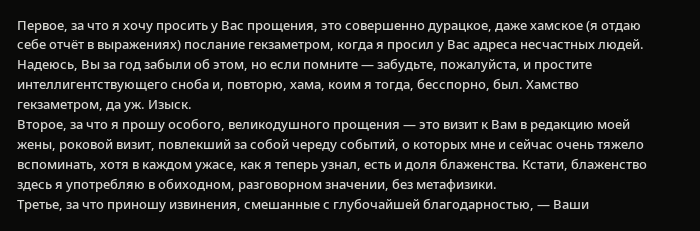Первое, за что я хочу просить у Вас прощения, это совершенно дурацкое, даже хамское (я отдаю себе отчёт в выражениях) послание гекзаметром, когда я просил у Вас адреса несчастных людей. Надеюсь, Вы за год забыли об этом, но если помните — забудьте, пожалуйста, и простите интеллигентствующего сноба и, повторю, хама, коим я тогда, бесспорно, был. Хамство гекзаметром, да уж. Изыск.
Второе, за что я прошу особого, великодушного прощения — это визит к Вам в редакцию моей жены, роковой визит, повлекший за собой череду событий, о которых мне и сейчас очень тяжело вспоминать, хотя в каждом ужасе, как я теперь узнал, есть и доля блаженства. Кстати, блаженство здесь я употребляю в обиходном, разговорном значении, без метафизики.
Третье, за что приношу извинения, смешанные с глубочайшей благодарностью, — Ваши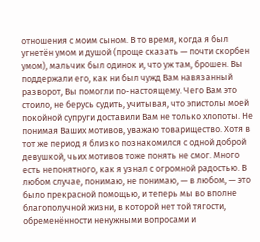отношения с моим сыном. В то время, когда я был угнетён умом и душой (проще сказать — почти скорбен умом), мальчик был одинок и, что уж там, брошен. Вы поддержали его, как ни был чужд Вам навязанный разворот, Вы помогли по-настоящему. Чего Вам это стоило, не берусь судить, учитывая, что эпистолы моей покойной супруги доставили Вам не только хлопоты. Не понимая Ваших мотивов, уважаю товарищество. Хотя в тот же период я близко познакомился с одной доброй девушкой, чьих мотивов тоже понять не смог. Много есть непонятного, как я узнал с огромной радостью. В любом случае, понимаю, не понимаю, — в любом, — это было прекрасной помощью, и теперь мы во вполне благополучной жизни, в которой нет той тягости, обременённости ненужными вопросами и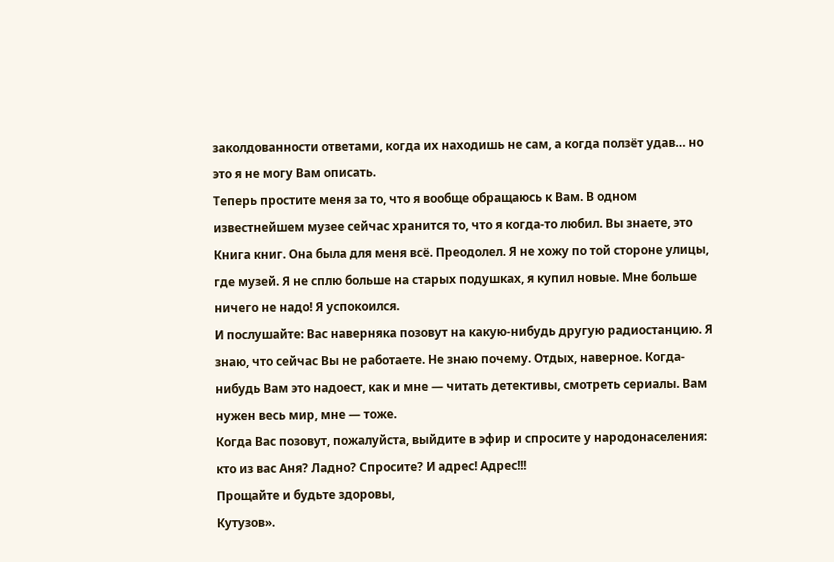заколдованности ответами, когда их находишь не сам, а когда ползёт удав… но это я не могу Вам описать.
Теперь простите меня за то, что я вообще обращаюсь к Вам. В одном известнейшем музее сейчас хранится то, что я когда-то любил. Вы знаете, это Книга книг. Она была для меня всё. Преодолел. Я не хожу по той стороне улицы, где музей. Я не сплю больше на старых подушках, я купил новые. Мне больше ничего не надо! Я успокоился.
И послушайте: Вас наверняка позовут на какую-нибудь другую радиостанцию. Я знаю, что сейчас Вы не работаете. Не знаю почему. Отдых, наверное. Когда-нибудь Вам это надоест, как и мне — читать детективы, смотреть сериалы. Вам нужен весь мир, мне — тоже.
Когда Вас позовут, пожалуйста, выйдите в эфир и спросите у народонаселения: кто из вас Аня? Ладно? Спросите? И адрес! Адрес!!!
Прощайте и будьте здоровы,
Кутузов».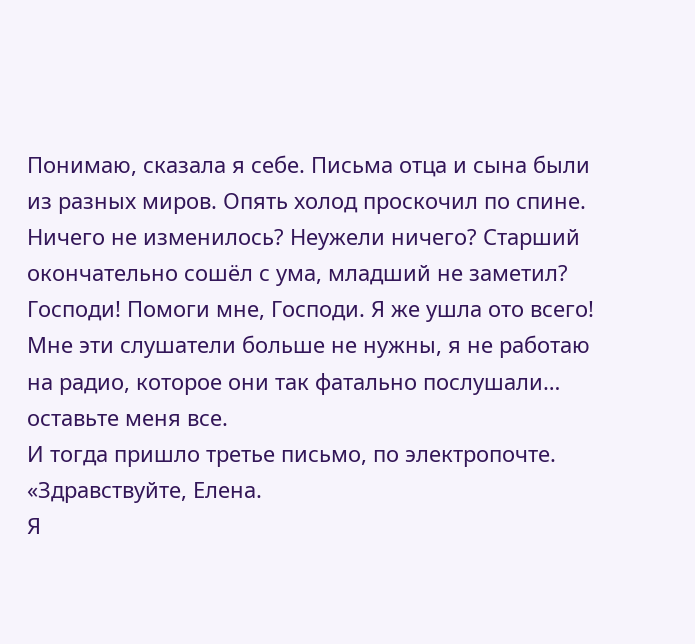Понимаю, сказала я себе. Письма отца и сына были из разных миров. Опять холод проскочил по спине. Ничего не изменилось? Неужели ничего? Старший окончательно сошёл с ума, младший не заметил? Господи! Помоги мне, Господи. Я же ушла ото всего! Мне эти слушатели больше не нужны, я не работаю на радио, которое они так фатально послушали… оставьте меня все.
И тогда пришло третье письмо, по электропочте.
«Здравствуйте, Елена.
Я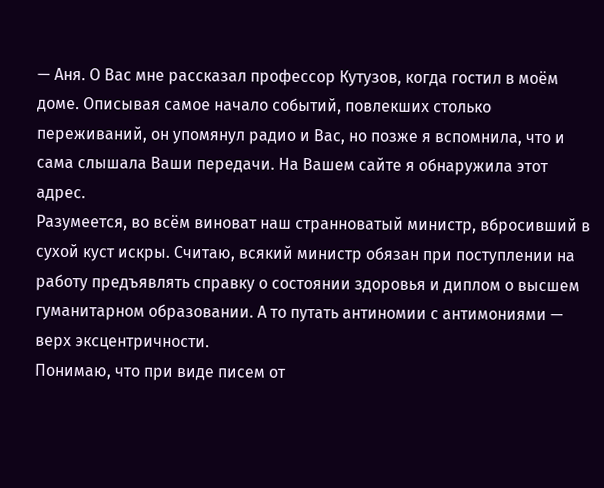— Аня. О Вас мне рассказал профессор Кутузов, когда гостил в моём доме. Описывая самое начало событий, повлекших столько переживаний, он упомянул радио и Вас, но позже я вспомнила, что и сама слышала Ваши передачи. На Вашем сайте я обнаружила этот адрес.
Разумеется, во всём виноват наш странноватый министр, вбросивший в сухой куст искры. Считаю, всякий министр обязан при поступлении на работу предъявлять справку о состоянии здоровья и диплом о высшем гуманитарном образовании. А то путать антиномии с антимониями — верх эксцентричности.
Понимаю, что при виде писем от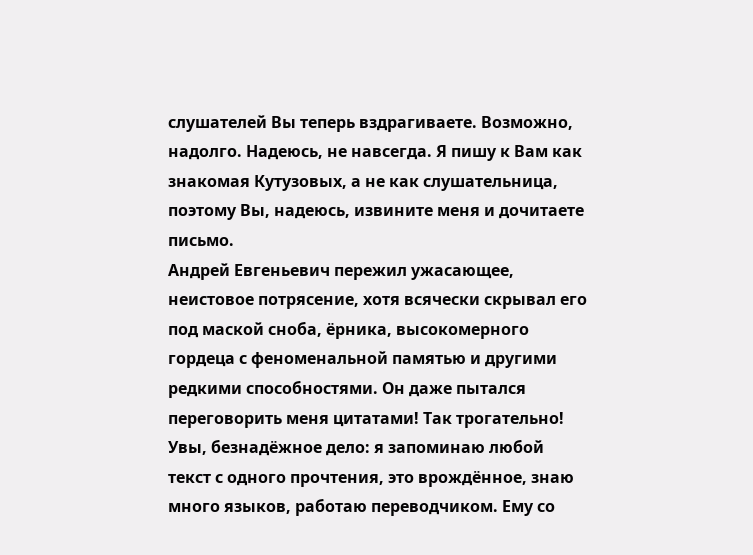слушателей Вы теперь вздрагиваете. Возможно, надолго. Надеюсь, не навсегда. Я пишу к Вам как знакомая Кутузовых, а не как слушательница, поэтому Вы, надеюсь, извините меня и дочитаете письмо.
Андрей Евгеньевич пережил ужасающее, неистовое потрясение, хотя всячески скрывал его под маской сноба, ёрника, высокомерного гордеца с феноменальной памятью и другими редкими способностями. Он даже пытался переговорить меня цитатами! Так трогательно! Увы, безнадёжное дело: я запоминаю любой текст с одного прочтения, это врождённое, знаю много языков, работаю переводчиком. Ему со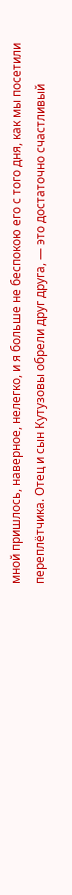мной пришлось, наверное, нелегко, и я больше не беспокою его с того дня, как мы посетили переплётчика. Отец и сын Кутузовы обрели друг друга, — это достаточно счастливый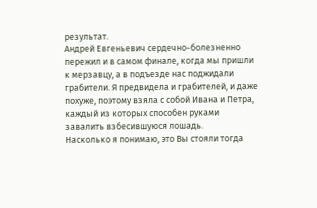результат.
Андрей Евгеньевич сердечно-болезненно пережил и в самом финале, когда мы пришли к мерзавцу, а в подъезде нас поджидали грабители. Я предвидела и грабителей, и даже похуже, поэтому взяла с собой Ивана и Петра, каждый из которых способен руками завалить взбесившуюся лошадь.
Насколько я понимаю, это Вы стояли тогда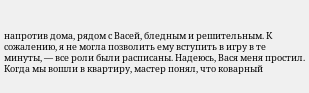напротив дома, рядом с Васей, бледным и решительным. К сожалению, я не могла позволить ему вступить в игру в те минуты, — все роли были расписаны. Надеюсь, Вася меня простил.
Когда мы вошли в квартиру, мастер понял, что коварный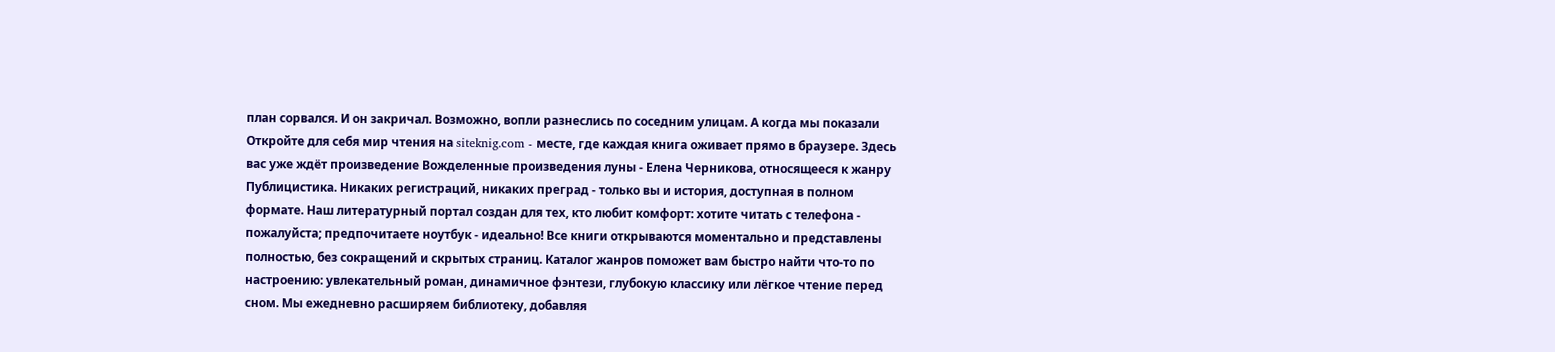план сорвался. И он закричал. Возможно, вопли разнеслись по соседним улицам. А когда мы показали
Откройте для себя мир чтения на siteknig.com - месте, где каждая книга оживает прямо в браузере. Здесь вас уже ждёт произведение Вожделенные произведения луны - Елена Черникова, относящееся к жанру Публицистика. Никаких регистраций, никаких преград - только вы и история, доступная в полном формате. Наш литературный портал создан для тех, кто любит комфорт: хотите читать с телефона - пожалуйста; предпочитаете ноутбук - идеально! Все книги открываются моментально и представлены полностью, без сокращений и скрытых страниц. Каталог жанров поможет вам быстро найти что-то по настроению: увлекательный роман, динамичное фэнтези, глубокую классику или лёгкое чтение перед сном. Мы ежедневно расширяем библиотеку, добавляя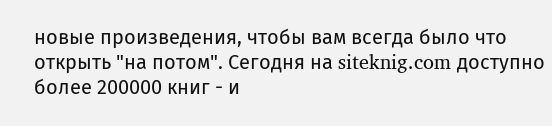новые произведения, чтобы вам всегда было что открыть "на потом". Сегодня на siteknig.com доступно более 200000 книг - и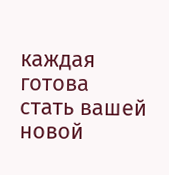каждая готова стать вашей новой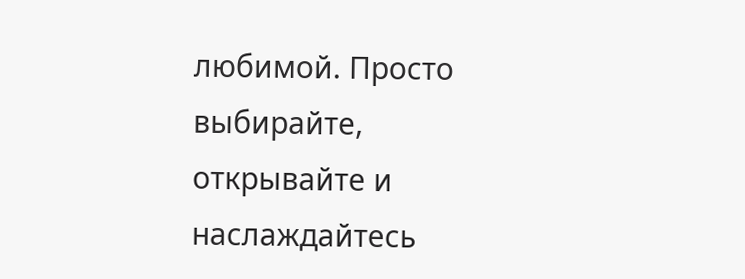любимой. Просто выбирайте, открывайте и наслаждайтесь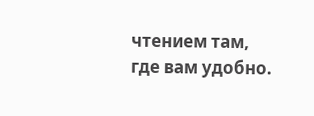чтением там, где вам удобно.